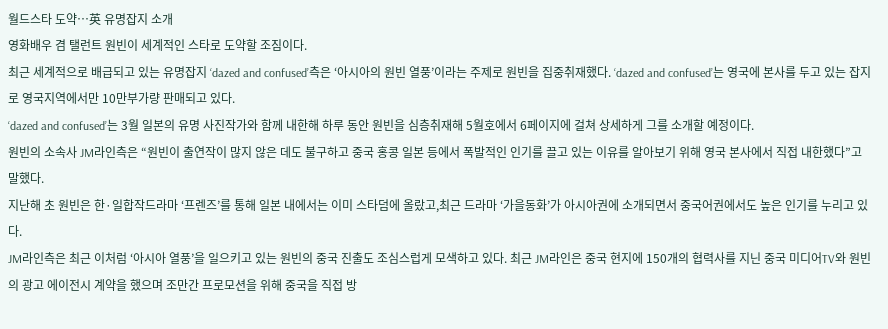월드스타 도약…英 유명잡지 소개
영화배우 겸 탤런트 원빈이 세계적인 스타로 도약할 조짐이다.
최근 세계적으로 배급되고 있는 유명잡지 ‘dazed and confused’측은 ‘아시아의 원빈 열풍’이라는 주제로 원빈을 집중취재했다. ‘dazed and confused’는 영국에 본사를 두고 있는 잡지로 영국지역에서만 10만부가량 판매되고 있다.
‘dazed and confused’는 3월 일본의 유명 사진작가와 함께 내한해 하루 동안 원빈을 심층취재해 5월호에서 6페이지에 걸쳐 상세하게 그를 소개할 예정이다.
원빈의 소속사 JM라인측은 “원빈이 출연작이 많지 않은 데도 불구하고 중국 홍콩 일본 등에서 폭발적인 인기를 끌고 있는 이유를 알아보기 위해 영국 본사에서 직접 내한했다”고 말했다.
지난해 초 원빈은 한·일합작드라마 ‘프렌즈’를 통해 일본 내에서는 이미 스타덤에 올랐고,최근 드라마 ‘가을동화’가 아시아권에 소개되면서 중국어권에서도 높은 인기를 누리고 있다.
JM라인측은 최근 이처럼 ‘아시아 열풍’을 일으키고 있는 원빈의 중국 진출도 조심스럽게 모색하고 있다. 최근 JM라인은 중국 현지에 150개의 협력사를 지닌 중국 미디어TV와 원빈의 광고 에이전시 계약을 했으며 조만간 프로모션을 위해 중국을 직접 방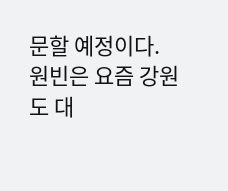문할 예정이다.
원빈은 요즘 강원도 대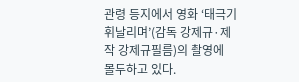관령 등지에서 영화 ‘태극기 휘날리며’(감독 강제규·제작 강제규필름)의 촬영에 몰두하고 있다.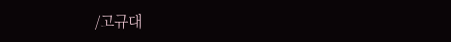/고규대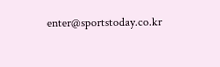enter@sportstoday.co.kr